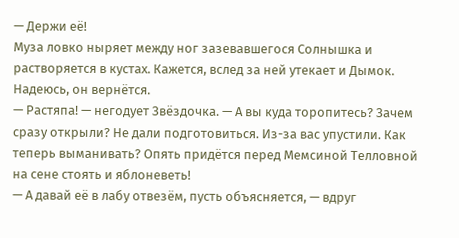— Держи её!
Муза ловко ныряет между ног зазевавшегося Солнышка и растворяется в кустах. Кажется, вслед за ней утекает и Дымок. Надеюсь, он вернётся.
— Растяпа! — негодует Звёздочка. — А вы куда торопитесь? Зачем сразу открыли? Не дали подготовиться. Из-за вас упустили. Как теперь выманивать? Опять придётся перед Мемсиной Телловной на сене стоять и яблоневеть!
— А давай её в лабу отвезём, пусть объясняется, — вдруг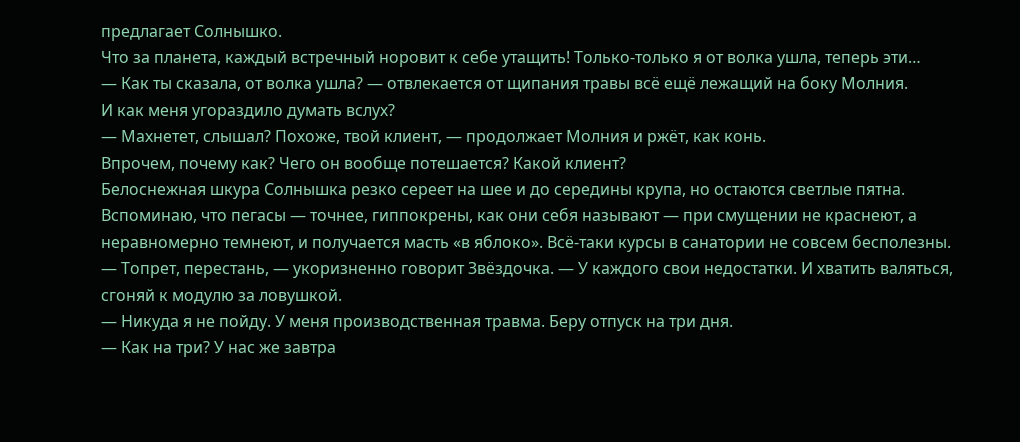предлагает Солнышко.
Что за планета, каждый встречный норовит к себе утащить! Только-только я от волка ушла, теперь эти…
— Как ты сказала, от волка ушла? — отвлекается от щипания травы всё ещё лежащий на боку Молния.
И как меня угораздило думать вслух?
— Махнетет, слышал? Похоже, твой клиент, — продолжает Молния и ржёт, как конь.
Впрочем, почему как? Чего он вообще потешается? Какой клиент?
Белоснежная шкура Солнышка резко сереет на шее и до середины крупа, но остаются светлые пятна. Вспоминаю, что пегасы — точнее, гиппокрены, как они себя называют — при смущении не краснеют, а неравномерно темнеют, и получается масть «в яблоко». Всё-таки курсы в санатории не совсем бесполезны.
— Топрет, перестань, — укоризненно говорит Звёздочка. — У каждого свои недостатки. И хватить валяться, сгоняй к модулю за ловушкой.
— Никуда я не пойду. У меня производственная травма. Беру отпуск на три дня.
— Как на три? У нас же завтра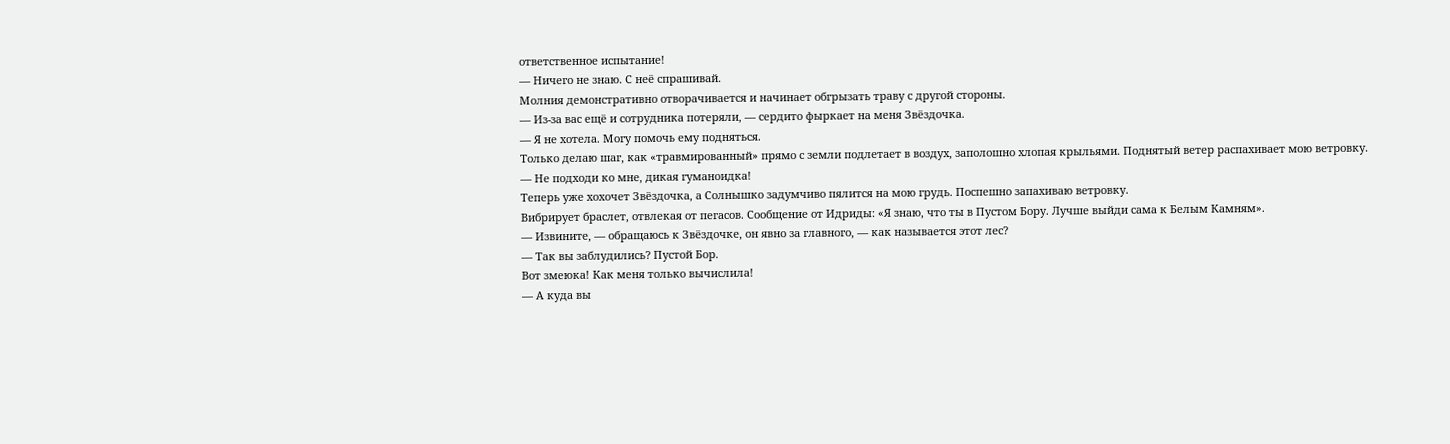ответственное испытание!
— Ничего не знаю. С неё спрашивай.
Молния демонстративно отворачивается и начинает обгрызать траву с другой стороны.
— Из-за вас ещё и сотрудника потеряли, — сердито фыркает на меня Звёздочка.
— Я не хотела. Могу помочь ему подняться.
Только делаю шаг, как «травмированный» прямо с земли подлетает в воздух, заполошно хлопая крыльями. Поднятый ветер распахивает мою ветровку.
— Не подходи ко мне, дикая гуманоидка!
Теперь уже хохочет Звёздочка, а Солнышко задумчиво пялится на мою грудь. Поспешно запахиваю ветровку.
Вибрирует браслет, отвлекая от пегасов. Сообщение от Идриды: «Я знаю, что ты в Пустом Бору. Лучше выйди сама к Белым Камням».
— Извините, — обращаюсь к Звёздочке, он явно за главного, — как называется этот лес?
— Так вы заблудились? Пустой Бор.
Вот змеюка! Как меня только вычислила!
— А куда вы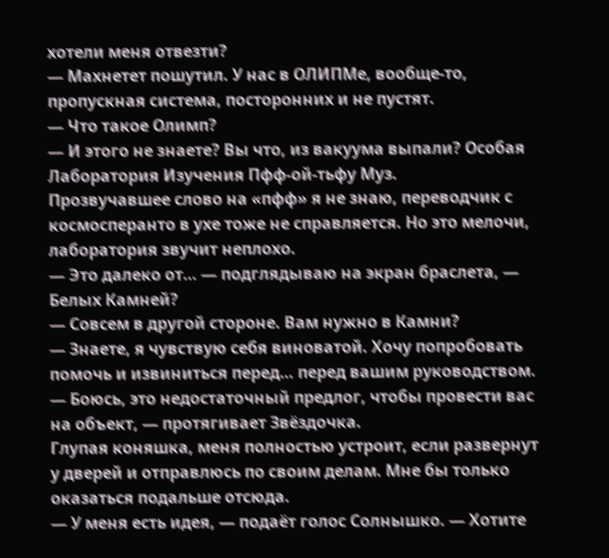хотели меня отвезти?
— Махнетет пошутил. У нас в ОЛИПМе, вообще-то, пропускная система, посторонних и не пустят.
— Что такое Олимп?
— И этого не знаете? Вы что, из вакуума выпали? Особая Лаборатория Изучения Пфф-ой-тьфу Муз.
Прозвучавшее слово на «пфф» я не знаю, переводчик с космосперанто в ухе тоже не справляется. Но это мелочи, лаборатория звучит неплохо.
— Это далеко от… — подглядываю на экран браслета, — Белых Камней?
— Совсем в другой стороне. Вам нужно в Камни?
— Знаете, я чувствую себя виноватой. Хочу попробовать помочь и извиниться перед… перед вашим руководством.
— Боюсь, это недостаточный предлог, чтобы провести вас на объект, — протягивает Звёздочка.
Глупая коняшка, меня полностью устроит, если развернут у дверей и отправлюсь по своим делам. Мне бы только оказаться подальше отсюда.
— У меня есть идея, — подаёт голос Солнышко. — Хотите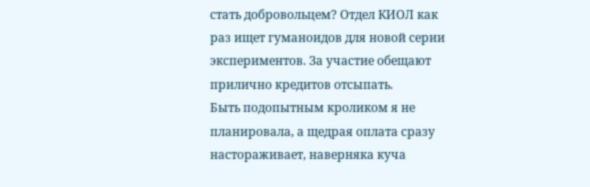стать добровольцем? Отдел КИОЛ как раз ищет гуманоидов для новой серии экспериментов. За участие обещают прилично кредитов отсыпать.
Быть подопытным кроликом я не планировала, а щедрая оплата сразу настораживает, наверняка куча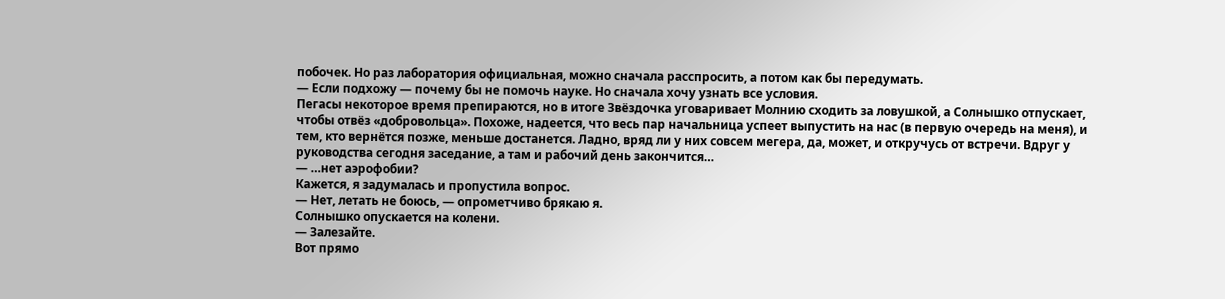побочек. Но раз лаборатория официальная, можно сначала расспросить, а потом как бы передумать.
— Если подхожу — почему бы не помочь науке. Но сначала хочу узнать все условия.
Пегасы некоторое время препираются, но в итоге Звёздочка уговаривает Молнию сходить за ловушкой, а Солнышко отпускает, чтобы отвёз «добровольца». Похоже, надеется, что весь пар начальница успеет выпустить на нас (в первую очередь на меня), и тем, кто вернётся позже, меньше достанется. Ладно, вряд ли у них совсем мегера, да, может, и откручусь от встречи. Вдруг у руководства сегодня заседание, а там и рабочий день закончится…
— …нет аэрофобии?
Кажется, я задумалась и пропустила вопрос.
— Нет, летать не боюсь, — опрометчиво брякаю я.
Солнышко опускается на колени.
— Залезайте.
Вот прямо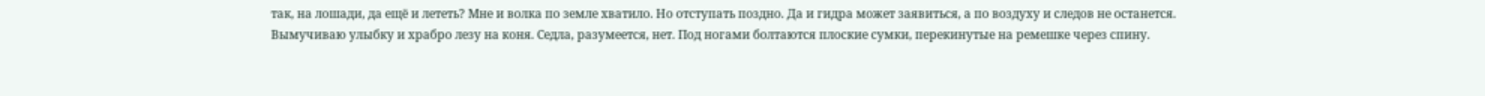так, на лошади, да ещё и лететь? Мне и волка по земле хватило. Но отступать поздно. Да и гидра может заявиться, а по воздуху и следов не останется.
Вымучиваю улыбку и храбро лезу на коня. Седла, разумеется, нет. Под ногами болтаются плоские сумки, перекинутые на ремешке через спину.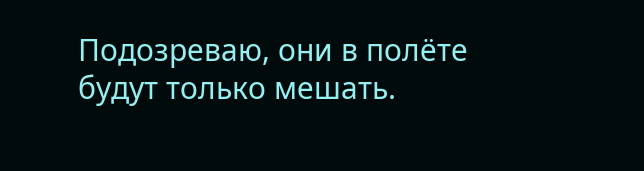Подозреваю, они в полёте будут только мешать.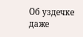Об уздечке даже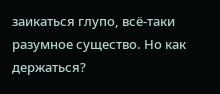заикаться глупо, всё-таки разумное существо. Но как держаться?